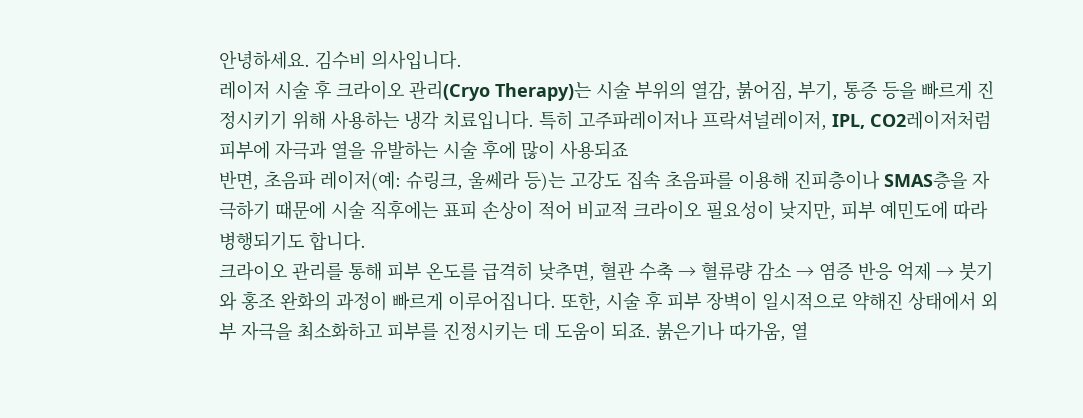안녕하세요. 김수비 의사입니다.
레이저 시술 후 크라이오 관리(Cryo Therapy)는 시술 부위의 열감, 붉어짐, 부기, 통증 등을 빠르게 진정시키기 위해 사용하는 냉각 치료입니다. 특히 고주파레이저나 프락셔널레이저, IPL, CO2레이저처럼 피부에 자극과 열을 유발하는 시술 후에 많이 사용되죠
반면, 초음파 레이저(예: 슈링크, 울쎄라 등)는 고강도 집속 초음파를 이용해 진피층이나 SMAS층을 자극하기 때문에 시술 직후에는 표피 손상이 적어 비교적 크라이오 필요성이 낮지만, 피부 예민도에 따라 병행되기도 합니다.
크라이오 관리를 통해 피부 온도를 급격히 낮추면, 혈관 수축 → 혈류량 감소 → 염증 반응 억제 → 붓기와 홍조 완화의 과정이 빠르게 이루어집니다. 또한, 시술 후 피부 장벽이 일시적으로 약해진 상태에서 외부 자극을 최소화하고 피부를 진정시키는 데 도움이 되죠. 붉은기나 따가움, 열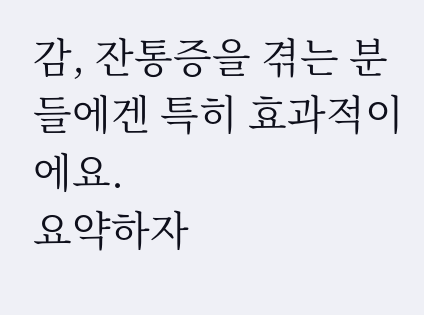감, 잔통증을 겪는 분들에겐 특히 효과적이에요.
요약하자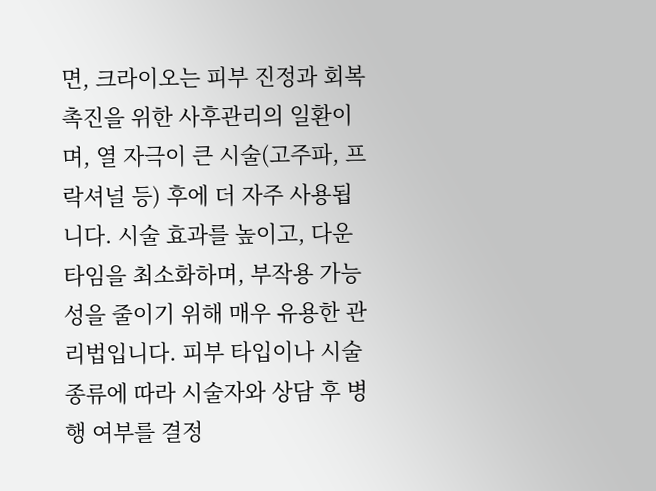면, 크라이오는 피부 진정과 회복 촉진을 위한 사후관리의 일환이며, 열 자극이 큰 시술(고주파, 프락셔널 등) 후에 더 자주 사용됩니다. 시술 효과를 높이고, 다운타임을 최소화하며, 부작용 가능성을 줄이기 위해 매우 유용한 관리법입니다. 피부 타입이나 시술 종류에 따라 시술자와 상담 후 병행 여부를 결정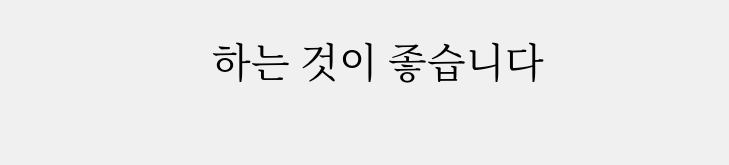하는 것이 좋습니다